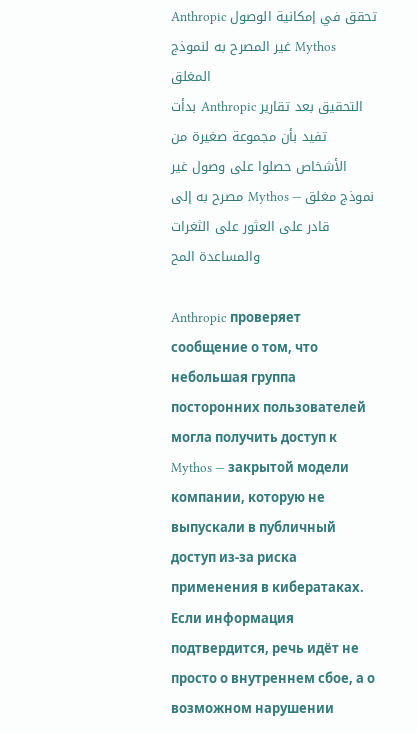Anthropic تحقق في إمكانية الوصول غير المصرح به لنموذج Mythos المغلق
بدأت Anthropic التحقيق بعد تقارير تفيد بأن مجموعة صغيرة من الأشخاص حصلوا على وصول غير مصرح به إلى Mythos — نموذج مغلق قادر على العثور على الثغرات والمساعدة المح

Anthropic проверяет сообщение о том, что небольшая группа посторонних пользователей могла получить доступ к Mythos — закрытой модели компании, которую не выпускали в публичный доступ из-за риска применения в кибератаках. Если информация подтвердится, речь идёт не просто о внутреннем сбое, а о возможном нарушении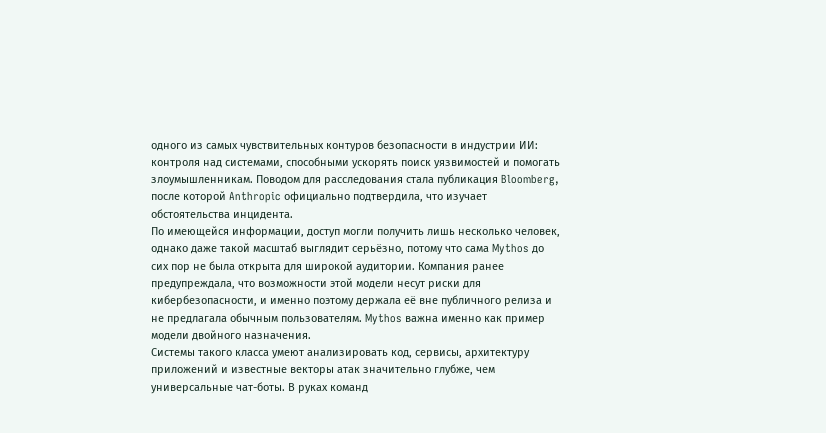одного из самых чувствительных контуров безопасности в индустрии ИИ: контроля над системами, способными ускорять поиск уязвимостей и помогать злоумышленникам. Поводом для расследования стала публикация Bloomberg, после которой Anthropic официально подтвердила, что изучает обстоятельства инцидента.
По имеющейся информации, доступ могли получить лишь несколько человек, однако даже такой масштаб выглядит серьёзно, потому что сама Mythos до сих пор не была открыта для широкой аудитории. Компания ранее предупреждала, что возможности этой модели несут риски для кибербезопасности, и именно поэтому держала её вне публичного релиза и не предлагала обычным пользователям. Mythos важна именно как пример модели двойного назначения.
Системы такого класса умеют анализировать код, сервисы, архитектуру приложений и известные векторы атак значительно глубже, чем универсальные чат-боты. В руках команд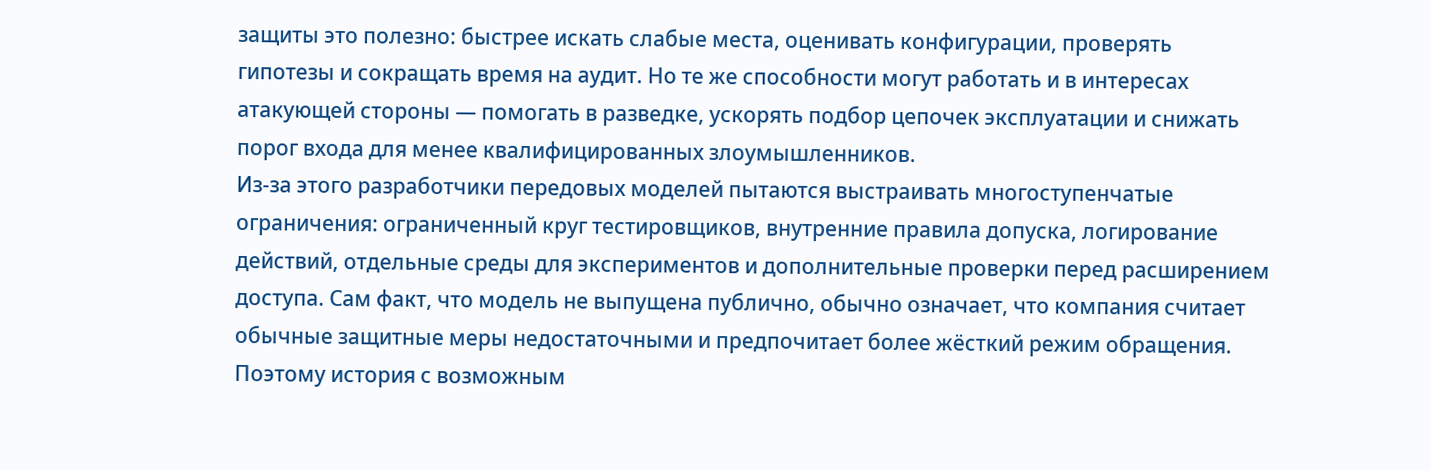защиты это полезно: быстрее искать слабые места, оценивать конфигурации, проверять гипотезы и сокращать время на аудит. Но те же способности могут работать и в интересах атакующей стороны — помогать в разведке, ускорять подбор цепочек эксплуатации и снижать порог входа для менее квалифицированных злоумышленников.
Из-за этого разработчики передовых моделей пытаются выстраивать многоступенчатые ограничения: ограниченный круг тестировщиков, внутренние правила допуска, логирование действий, отдельные среды для экспериментов и дополнительные проверки перед расширением доступа. Сам факт, что модель не выпущена публично, обычно означает, что компания считает обычные защитные меры недостаточными и предпочитает более жёсткий режим обращения. Поэтому история с возможным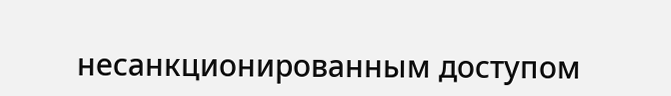несанкционированным доступом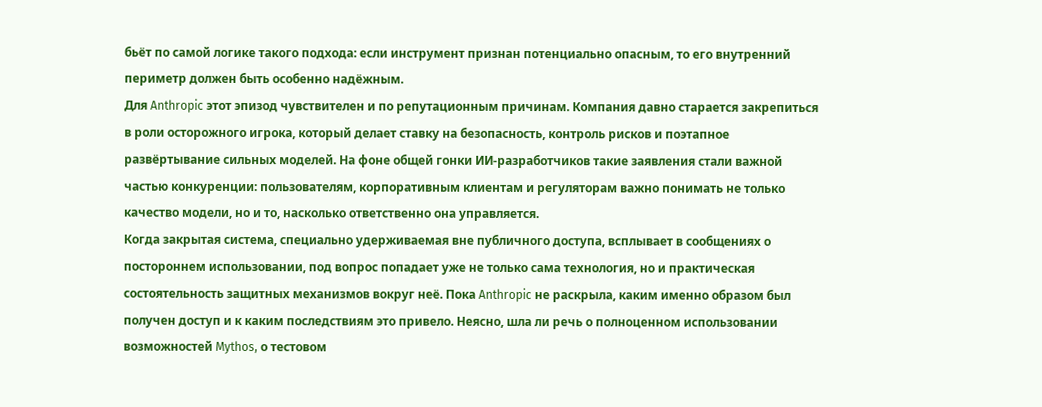бьёт по самой логике такого подхода: если инструмент признан потенциально опасным, то его внутренний периметр должен быть особенно надёжным.
Для Anthropic этот эпизод чувствителен и по репутационным причинам. Компания давно старается закрепиться в роли осторожного игрока, который делает ставку на безопасность, контроль рисков и поэтапное развёртывание сильных моделей. На фоне общей гонки ИИ-разработчиков такие заявления стали важной частью конкуренции: пользователям, корпоративным клиентам и регуляторам важно понимать не только качество модели, но и то, насколько ответственно она управляется.
Когда закрытая система, специально удерживаемая вне публичного доступа, всплывает в сообщениях о постороннем использовании, под вопрос попадает уже не только сама технология, но и практическая состоятельность защитных механизмов вокруг неё. Пока Anthropic не раскрыла, каким именно образом был получен доступ и к каким последствиям это привело. Неясно, шла ли речь о полноценном использовании возможностей Mythos, о тестовом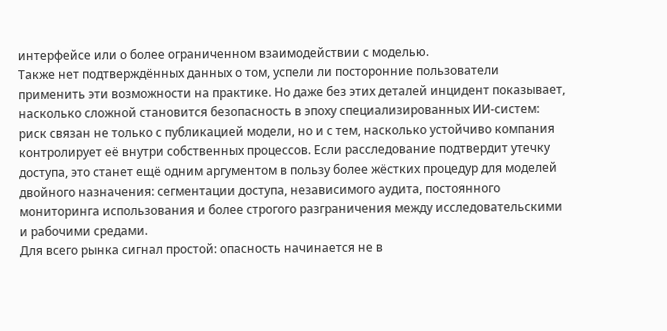интерфейсе или о более ограниченном взаимодействии с моделью.
Также нет подтверждённых данных о том, успели ли посторонние пользователи применить эти возможности на практике. Но даже без этих деталей инцидент показывает, насколько сложной становится безопасность в эпоху специализированных ИИ-систем: риск связан не только с публикацией модели, но и с тем, насколько устойчиво компания контролирует её внутри собственных процессов. Если расследование подтвердит утечку доступа, это станет ещё одним аргументом в пользу более жёстких процедур для моделей двойного назначения: сегментации доступа, независимого аудита, постоянного мониторинга использования и более строгого разграничения между исследовательскими и рабочими средами.
Для всего рынка сигнал простой: опасность начинается не в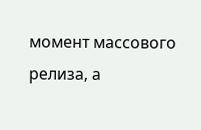момент массового релиза, а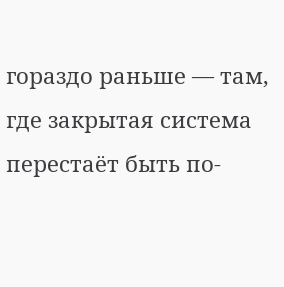гораздо раньше — там, где закрытая система перестаёт быть по-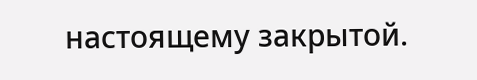настоящему закрытой.